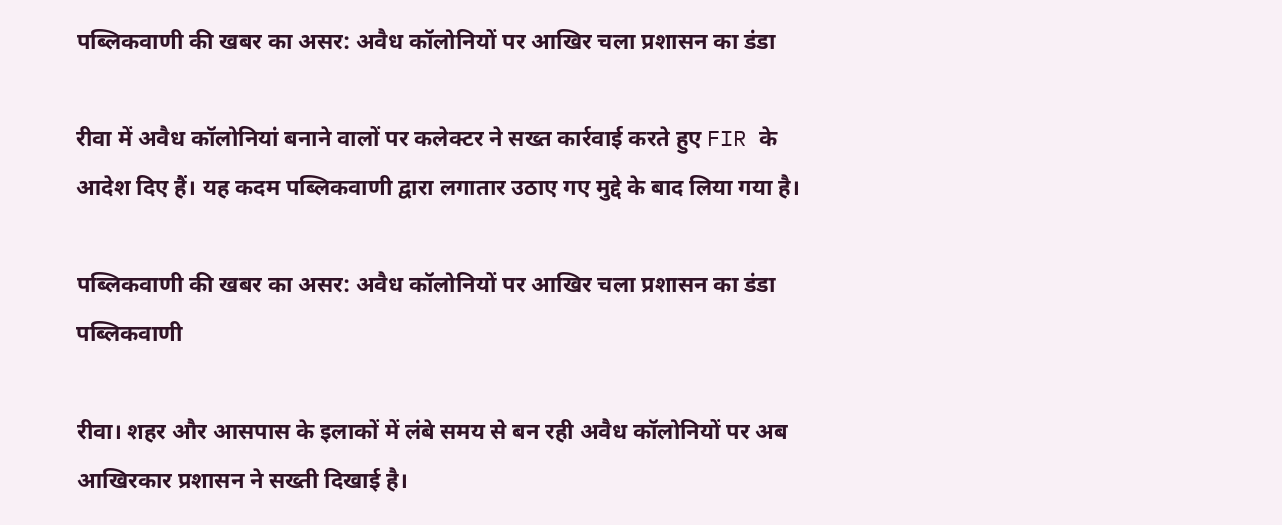पब्लिकवाणी की खबर का असर: अवैध कॉलोनियों पर आखिर चला प्रशासन का डंडा

रीवा में अवैध कॉलोनियां बनाने वालों पर कलेक्टर ने सख्त कार्रवाई करते हुए FIR के आदेश दिए हैं। यह कदम पब्लिकवाणी द्वारा लगातार उठाए गए मुद्दे के बाद लिया गया है।

पब्लिकवाणी की खबर का असर: अवैध कॉलोनियों पर आखिर चला प्रशासन का डंडा
पब्लिकवाणी

रीवा। शहर और आसपास के इलाकों में लंबे समय से बन रही अवैध कॉलोनियों पर अब आखिरकार प्रशासन ने सख्ती दिखाई है।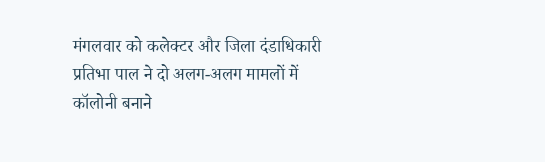मंगलवार को कलेक्टर और जिला दंडाधिकारी प्रतिभा पाल ने दो अलग-अलग मामलों में कॉलोनी बनाने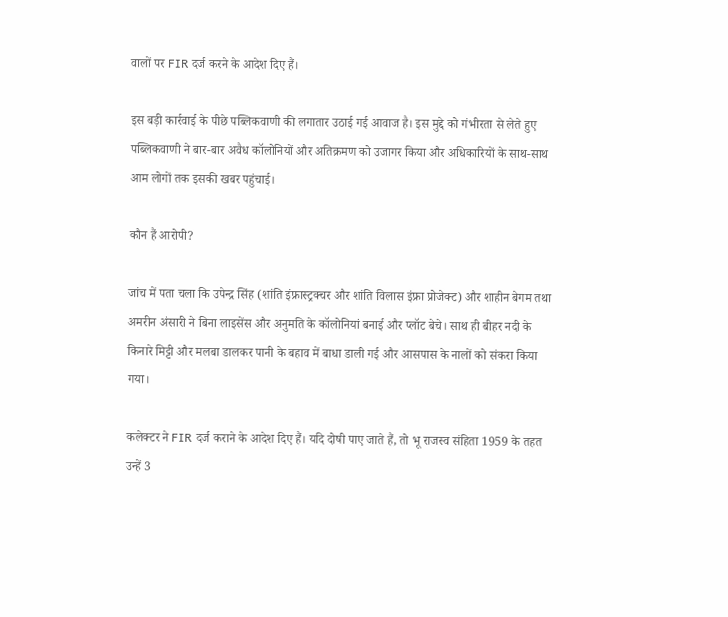वालों पर FIR दर्ज करने के आदेश दिए हैं।

इस बड़ी कार्रवाई के पीछे पब्लिकवाणी की लगातार उठाई गई आवाज है। इस मुद्दे को गंभीरता से लेते हुए पब्लिकवाणी ने बार-बार अवैध कॉलोनियों और अतिक्रमण को उजागर किया और अधिकारियों के साथ-साथ आम लोगों तक इसकी खबर पहुंचाई।

कौन हैं आरोपी?

जांच में पता चला कि उपेन्द्र सिंह (शांति इंफ्रास्ट्रक्चर और शांति विलास इंफ्रा प्रोजेक्ट) और शाहीन बेगम तथा अमरीन अंसारी ने बिना लाइसेंस और अनुमति के कॉलोनियां बनाई और प्लॉट बेचे। साथ ही बीहर नदी के किनारे मिट्टी और मलबा डालकर पानी के बहाव में बाधा डाली गई और आसपास के नालों को संकरा किया गया।

कलेक्टर ने FIR दर्ज कराने के आदेश दिए हैं। यदि दोषी पाए जाते हैं, तो भू राजस्व संहिता 1959 के तहत उन्हें 3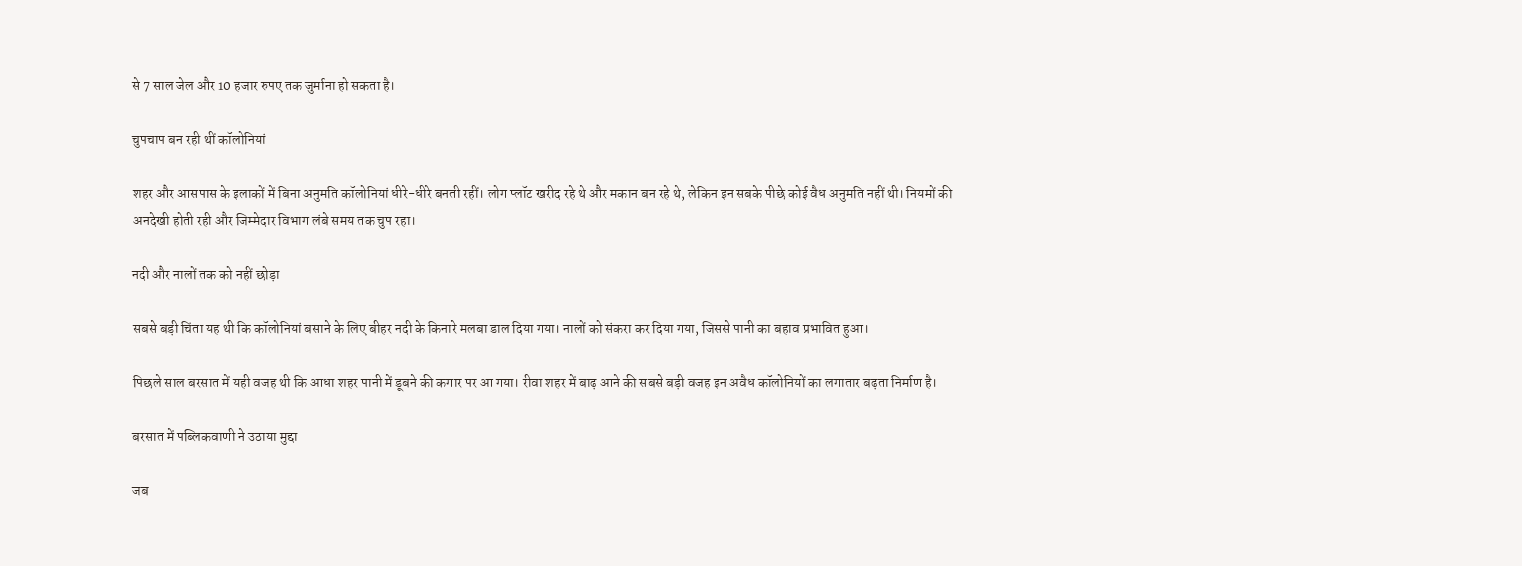से 7 साल जेल और 10 हजार रुपए तक जुर्माना हो सकता है।

चुपचाप बन रही थीं कॉलोनियां

शहर और आसपास के इलाकों में बिना अनुमति कॉलोनियां धीरे-धीरे बनती रहीं। लोग प्लॉट खरीद रहे थे और मकान बन रहे थे, लेकिन इन सबके पीछे कोई वैध अनुमति नहीं थी। नियमों की अनदेखी होती रही और जिम्मेदार विभाग लंबे समय तक चुप रहा।

नदी और नालों तक को नहीं छोड़ा

सबसे बड़ी चिंता यह थी कि कॉलोनियां बसाने के लिए बीहर नदी के किनारे मलबा डाल दिया गया। नालों को संकरा कर दिया गया, जिससे पानी का बहाव प्रभावित हुआ।

पिछले साल बरसात में यही वजह थी कि आधा शहर पानी में डूबने की कगार पर आ गया। रीवा शहर में बाढ़ आने की सबसे बड़ी वजह इन अवैध कॉलोनियों का लगातार बढ़ता निर्माण है।

बरसात में पब्लिकवाणी ने उठाया मुद्दा

जब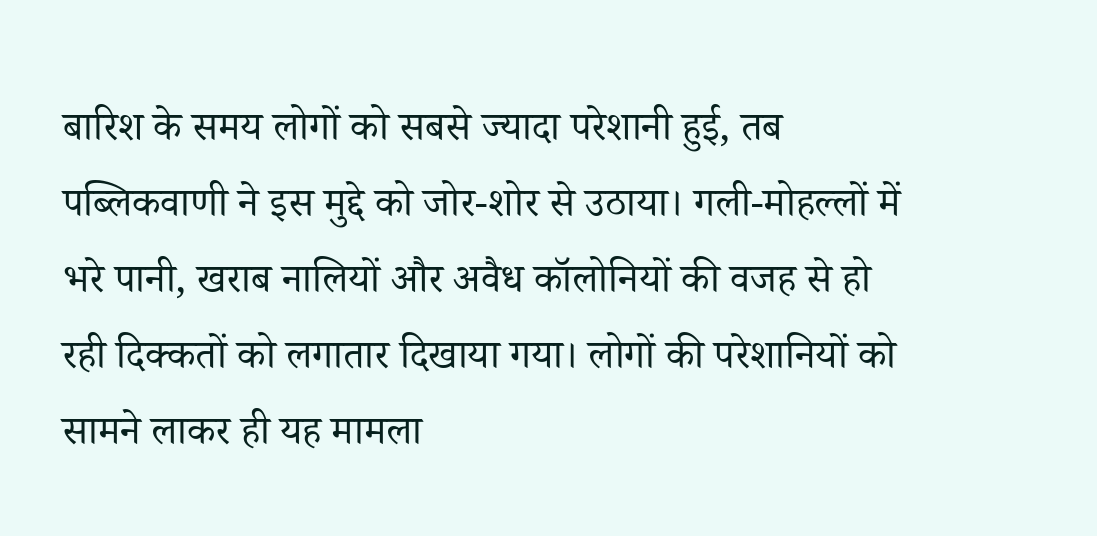बारिश के समय लोगों को सबसे ज्यादा परेशानी हुई, तब पब्लिकवाणी ने इस मुद्दे को जोर-शोर से उठाया। गली-मोहल्लों में भरे पानी, खराब नालियों और अवैध कॉलोनियों की वजह से हो रही दिक्कतों को लगातार दिखाया गया। लोगों की परेशानियों को सामने लाकर ही यह मामला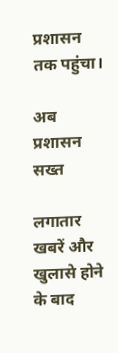प्रशासन तक पहुंचा।

अब प्रशासन सख्त

लगातार खबरें और खुलासे होने के बाद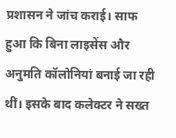प्रशासन ने जांच कराई। साफ हुआ कि बिना लाइसेंस और अनुमति कॉलोनियां बनाई जा रही थीं। इसके बाद कलेक्टर ने सख्त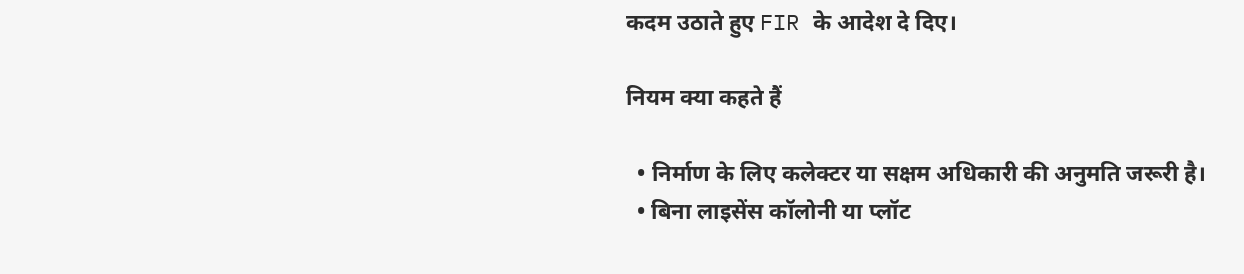कदम उठाते हुए FIR के आदेश दे दिए।

नियम क्या कहते हैं

  • निर्माण के लिए कलेक्टर या सक्षम अधिकारी की अनुमति जरूरी है।
  • बिना लाइसेंस कॉलोनी या प्लॉट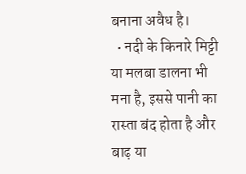बनाना अवैध है।
  • नदी के किनारे मिट्टी या मलबा डालना भी मना है, इससे पानी का रास्ता बंद होता है और बाढ़ या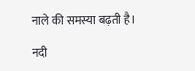नाले की समस्या बढ़ती है।

नदी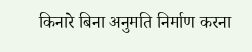किनारे बिना अनुमति निर्माण करना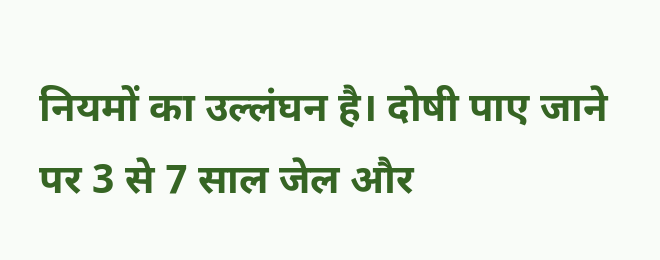नियमों का उल्लंघन है। दोषी पाए जाने पर 3 से 7 साल जेल और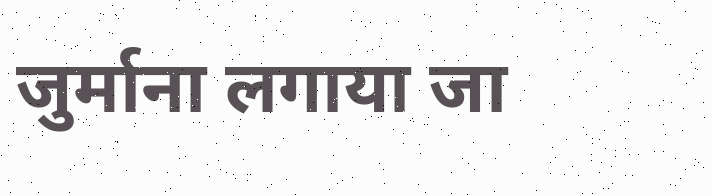जुर्माना लगाया जा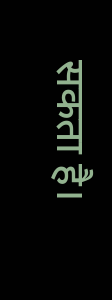सकता है।